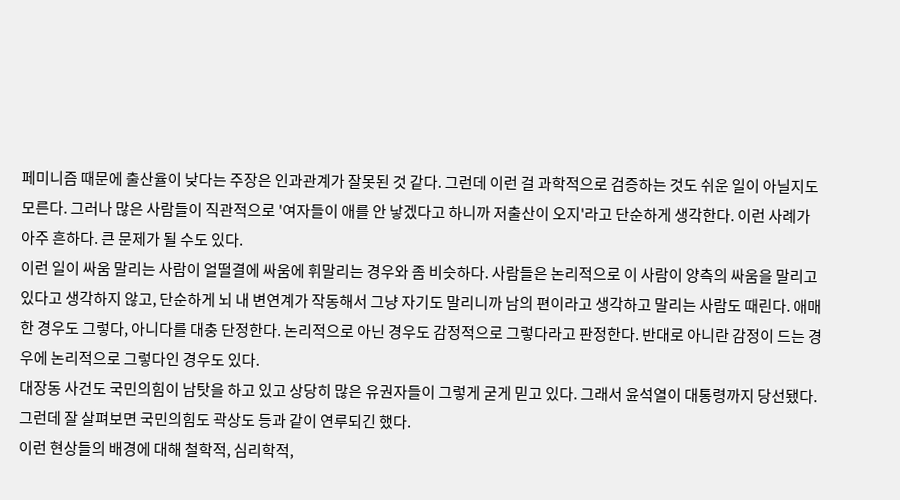페미니즘 때문에 출산율이 낮다는 주장은 인과관계가 잘못된 것 같다. 그런데 이런 걸 과학적으로 검증하는 것도 쉬운 일이 아닐지도 모른다. 그러나 많은 사람들이 직관적으로 '여자들이 애를 안 낳겠다고 하니까 저출산이 오지'라고 단순하게 생각한다. 이런 사례가 아주 흔하다. 큰 문제가 될 수도 있다.
이런 일이 싸움 말리는 사람이 얼떨결에 싸움에 휘말리는 경우와 좀 비슷하다. 사람들은 논리적으로 이 사람이 양측의 싸움을 말리고 있다고 생각하지 않고, 단순하게 뇌 내 변연계가 작동해서 그냥 자기도 말리니까 남의 편이라고 생각하고 말리는 사람도 때린다. 애매한 경우도 그렇다, 아니다를 대충 단정한다. 논리적으로 아닌 경우도 감정적으로 그렇다라고 판정한다. 반대로 아니란 감정이 드는 경우에 논리적으로 그렇다인 경우도 있다.
대장동 사건도 국민의힘이 남탓을 하고 있고 상당히 많은 유권자들이 그렇게 굳게 믿고 있다. 그래서 윤석열이 대통령까지 당선됐다. 그런데 잘 살펴보면 국민의힘도 곽상도 등과 같이 연루되긴 했다.
이런 현상들의 배경에 대해 철학적, 심리학적,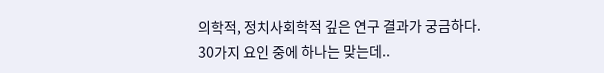의학적, 정치사회학적 깊은 연구 결과가 궁금하다.
30가지 요인 중에 하나는 맞는데..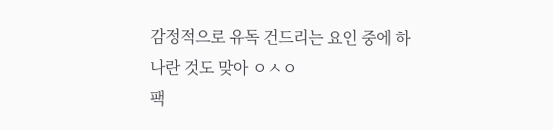감정적으로 유독 건드리는 요인 중에 하나란 것도 맞아 ㅇㅅㅇ
팩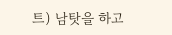트) 남탓을 하고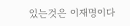있는것은 이재명이다